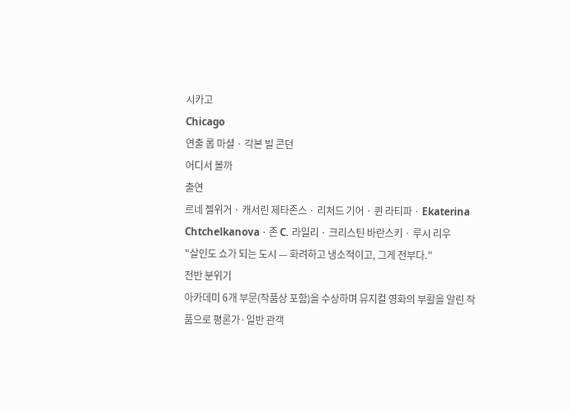시카고
Chicago
연출 롭 마셜 · 각본 빌 콘던
어디서 볼까
출연
르네 젤위거 · 캐서린 제타존스 · 리처드 기어 · 퀸 라티파 · Ekaterina Chtchelkanova · 존 C. 라일리 · 크리스틴 바란스키 · 루시 리우
"살인도 쇼가 되는 도시 — 화려하고 냉소적이고, 그게 전부다."
전반 분위기
아카데미 6개 부문(작품상 포함)을 수상하며 뮤지컬 영화의 부활을 알린 작품으로 평론가·일반 관객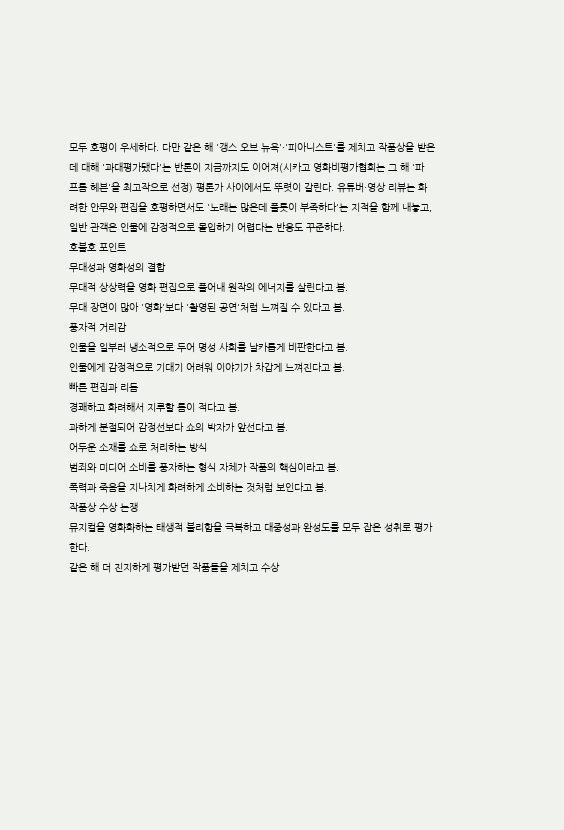모두 호평이 우세하다. 다만 같은 해 '갱스 오브 뉴욕'·'피아니스트'를 제치고 작품상을 받은 데 대해 '과대평가됐다'는 반론이 지금까지도 이어져(시카고 영화비평가협회는 그 해 '파 프롬 헤븐'을 최고작으로 선정) 평론가 사이에서도 뚜렷이 갈린다. 유튜버·영상 리뷰는 화려한 안무와 편집을 호평하면서도 '노래는 많은데 플롯이 부족하다'는 지적을 함께 내놓고, 일반 관객은 인물에 감정적으로 몰입하기 어렵다는 반응도 꾸준하다.
호불호 포인트
무대성과 영화성의 결합
무대적 상상력을 영화 편집으로 풀어내 원작의 에너지를 살린다고 봄.
무대 장면이 많아 '영화'보다 '촬영된 공연'처럼 느껴질 수 있다고 봄.
풍자적 거리감
인물을 일부러 냉소적으로 두어 명성 사회를 날카롭게 비판한다고 봄.
인물에게 감정적으로 기대기 어려워 이야기가 차갑게 느껴진다고 봄.
빠른 편집과 리듬
경쾌하고 화려해서 지루할 틈이 적다고 봄.
과하게 분절되어 감정선보다 쇼의 박자가 앞선다고 봄.
어두운 소재를 쇼로 처리하는 방식
범죄와 미디어 소비를 풍자하는 형식 자체가 작품의 핵심이라고 봄.
폭력과 죽음을 지나치게 화려하게 소비하는 것처럼 보인다고 봄.
작품상 수상 논쟁
뮤지컬을 영화화하는 태생적 불리함을 극복하고 대중성과 완성도를 모두 잡은 성취로 평가한다.
같은 해 더 진지하게 평가받던 작품들을 제치고 수상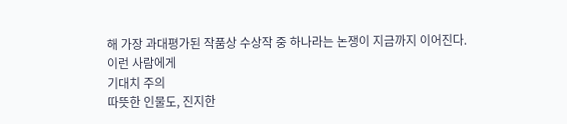해 가장 과대평가된 작품상 수상작 중 하나라는 논쟁이 지금까지 이어진다.
이런 사람에게
기대치 주의
따뜻한 인물도, 진지한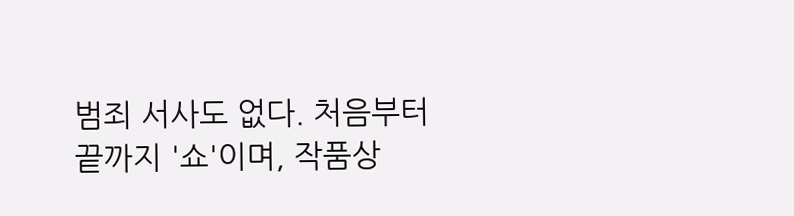범죄 서사도 없다. 처음부터 끝까지 '쇼'이며, 작품상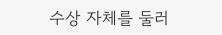수상 자체를 둘러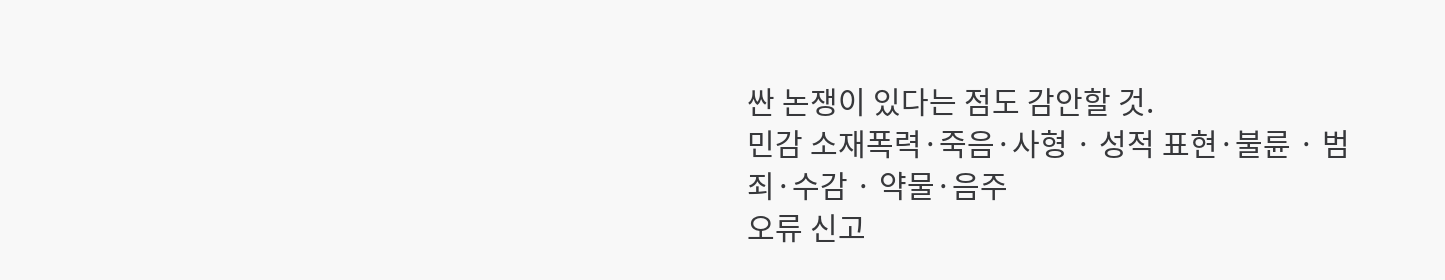싼 논쟁이 있다는 점도 감안할 것.
민감 소재폭력·죽음·사형 · 성적 표현·불륜 · 범죄·수감 · 약물·음주
오류 신고